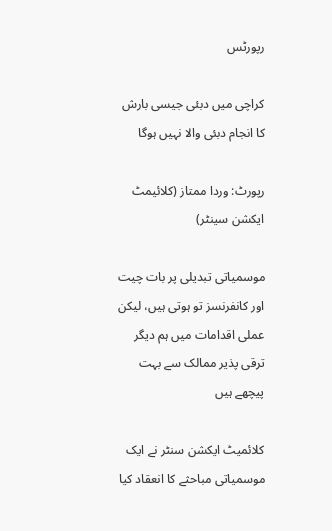رپورٹس

کراچی میں دبئی جیسی بارش کا انجام دبئی والا نہیں ہوگا

رپورٹ: وردا ممتاز (کلائیمٹ ایکشن سینٹر)

موسمیاتی تبدیلی پر بات چیت اور کانفرنسز تو ہوتی ہیں، لیکن عملی اقدامات میں ہم دیگر ترقی پذیر ممالک سے بہت پیچھے ہیں

کلائمیٹ ایکشن سنٹر نے ایک موسمیاتی مباحثے کا انعقاد کیا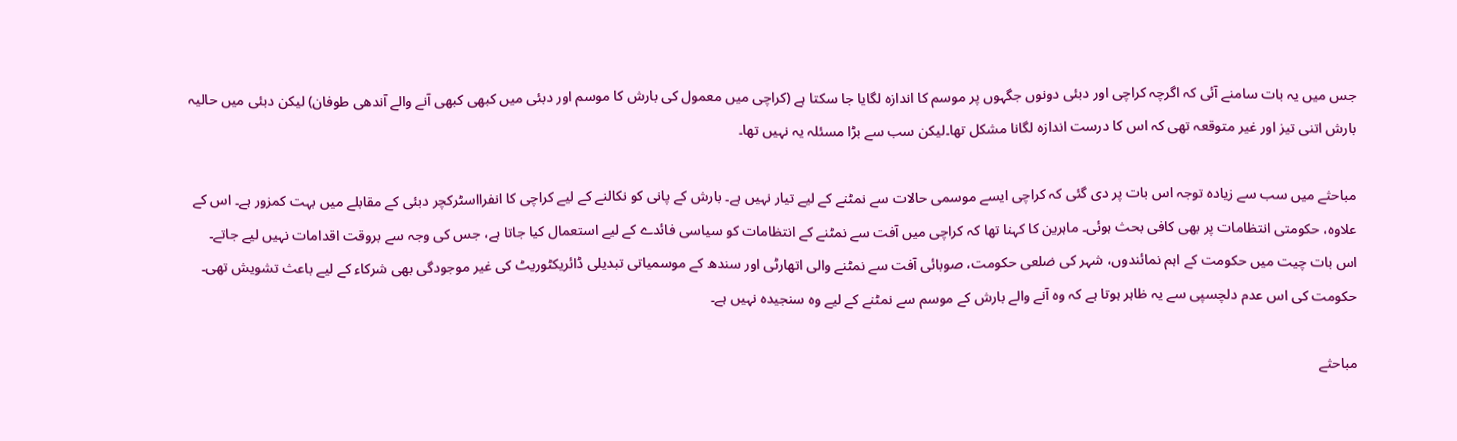جس میں یہ بات سامنے آئی کہ اگرچہ کراچی اور دبئی دونوں جگہوں پر موسم کا اندازہ لگایا جا سکتا ہے (کراچی میں معمول کی بارش کا موسم اور دبئی میں کبھی کبھی آنے والے آندھی طوفان) لیکن دبئی میں حالیہ بارش اتنی تیز اور غیر متوقعہ تھی کہ اس کا درست اندازہ لگانا مشکل تھا۔لیکن سب سے بڑا مسئلہ یہ نہیں تھا۔

مباحثے میں سب سے زیادہ توجہ اس بات پر دی گئی کہ کراچی ایسے موسمی حالات سے نمٹنے کے لیے تیار نہیں ہے۔ بارش کے پانی کو نکالنے کے لیے کراچی کا انفرااسٹرکچر دبئی کے مقابلے میں بہت کمزور ہے۔ اس کے علاوہ، حکومتی انتظامات پر بھی کافی بحث ہوئی۔ ماہرین کا کہنا تھا کہ کراچی میں آفت سے نمٹنے کے انتظامات کو سیاسی فائدے کے لیے استعمال کیا جاتا ہے، جس کی وجہ سے بروقت اقدامات نہیں لیے جاتے۔
اس بات چیت میں حکومت کے اہم نمائندوں، شہر کی ضلعی حکومت، صوبائی آفت سے نمٹنے والی اتھارٹی اور سندھ کے موسمیاتی تبدیلی ڈائریکٹوریٹ کی غیر موجودگی بھی شرکاء کے لیے باعث تشویش تھی۔ حکومت کی اس عدم دلچسپی سے یہ ظاہر ہوتا ہے کہ وہ آنے والے بارش کے موسم سے نمٹنے کے لیے وہ سنجیدہ نہیں ہے۔

مباحثے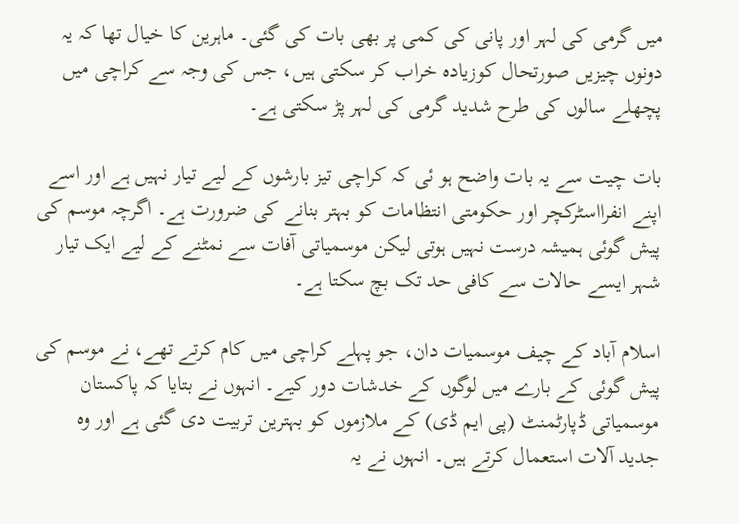میں گرمی کی لہر اور پانی کی کمی پر بھی بات کی گئی۔ ماہرین کا خیال تھا کہ یہ دونوں چیزیں صورتحال کوزیادہ خراب کر سکتی ہیں، جس کی وجہ سے کراچی میں پچھلے سالوں کی طرح شدید گرمی کی لہر پڑ سکتی ہے۔

بات چیت سے یہ بات واضح ہو ئی کہ کراچی تیز بارشوں کے لیے تیار نہیں ہے اور اسے اپنے انفرااسٹرکچر اور حکومتی انتظامات کو بہتر بنانے کی ضرورت ہے۔ اگرچہ موسم کی پیش گوئی ہمیشہ درست نہیں ہوتی لیکن موسمیاتی آفات سے نمٹنے کے لیے ایک تیار شہر ایسے حالات سے کافی حد تک بچ سکتا ہے۔

اسلام آباد کے چیف موسمیات دان، جو پہلے کراچی میں کام کرتے تھے، نے موسم کی پیش گوئی کے بارے میں لوگوں کے خدشات دور کیے۔ انہوں نے بتایا کہ پاکستان موسمیاتی ڈپارٹمنٹ (پی ایم ڈی) کے ملازموں کو بہترین تربیت دی گئی ہے اور وہ جدید آلات استعمال کرتے ہیں۔ انہوں نے یہ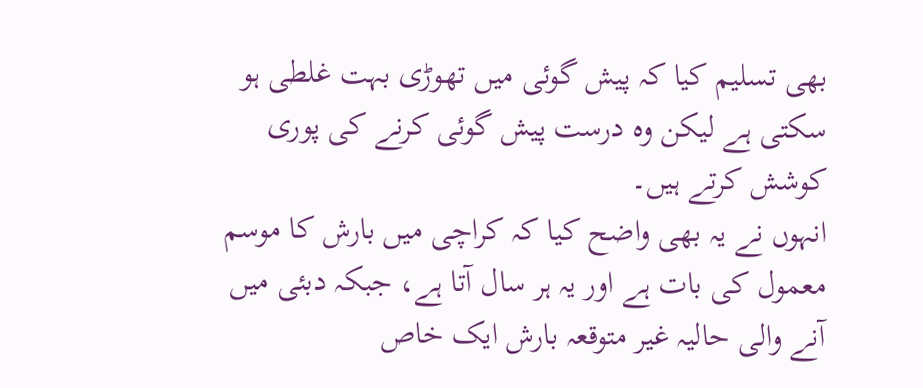بھی تسلیم کیا کہ پیش گوئی میں تھوڑی بہت غلطی ہو سکتی ہے لیکن وہ درست پیش گوئی کرنے کی پوری کوشش کرتے ہیں۔
انہوں نے یہ بھی واضح کیا کہ کراچی میں بارش کا موسم معمول کی بات ہے اور یہ ہر سال آتا ہے، جبکہ دبئی میں آنے والی حالیہ غیر متوقعہ بارش ایک خاص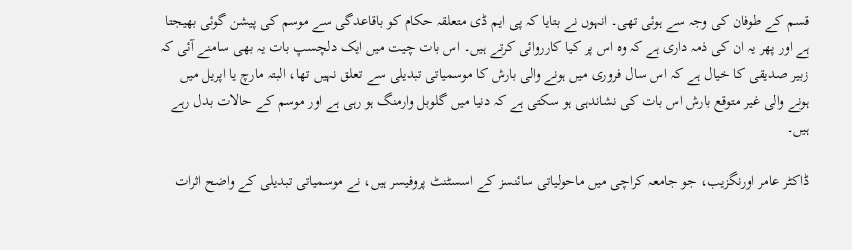قسم کے طوفان کی وجہ سے ہوئی تھی۔ انہوں نے بتایا کہ پی ایم ڈی متعلقہ حکام کو باقاعدگی سے موسم کی پیشن گوئی بھیجتا ہے اور پھر یہ ان کی ذمہ داری ہے کہ وہ اس پر کیا کارروائی کرتے ہیں۔ اس بات چیت میں ایک دلچسپ بات یہ بھی سامنے آئی کہ زبیر صدیقی کا خیال ہے کہ اس سال فروری میں ہونے والی بارش کا موسمیاتی تبدیلی سے تعلق نہیں تھا، البتہ مارچ یا اپریل میں ہونے والی غیر متوقع بارش اس بات کی نشاندہی ہو سکتی ہے کہ دنیا میں گلوبل وارمنگ ہو رہی ہے اور موسم کے حالات بدل رہے ہیں۔

ڈاکٹر عامر اورنگزیب، جو جامعہ کراچی میں ماحولیاتی سائنسز کے اسسٹنٹ پروفیسر ہیں، نے موسمیاتی تبدیلی کے واضح اثرات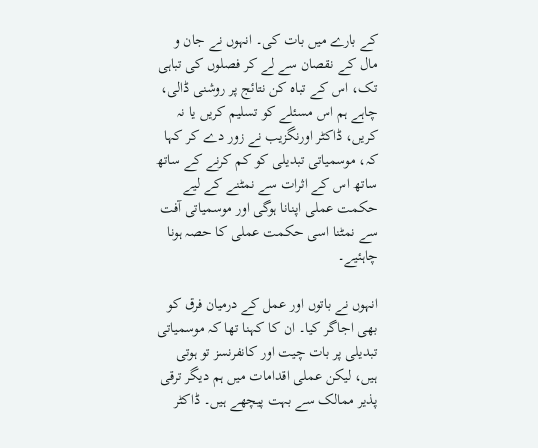کے بارے میں بات کی۔ انہوں نے جان و مال کے نقصان سے لے کر فصلوں کی تباہی تک، اس کے تباہ کن نتائج پر روشنی ڈالی، چاہے ہم اس مسئلے کو تسلیم کریں یا نہ کریں، ڈاکٹر اورنگزیب نے زور دے کر کہا کہ، موسمیاتی تبدیلی کو کم کرنے کے ساتھ ساتھ اس کے اثرات سے نمٹنے کے لیے حکمت عملی اپنانا ہوگی اور موسمیاتی آفت سے نمٹنا اسی حکمت عملی کا حصہ ہونا چاہئیے۔

انہوں نے باتوں اور عمل کے درمیان فرق کو بھی اجاگر کیا۔ ان کا کہنا تھا کہ موسمیاتی تبدیلی پر بات چیت اور کانفرنسز تو ہوتی ہیں، لیکن عملی اقدامات میں ہم دیگر ترقی پذیر ممالک سے بہت پیچھے ہیں۔ ڈاکٹر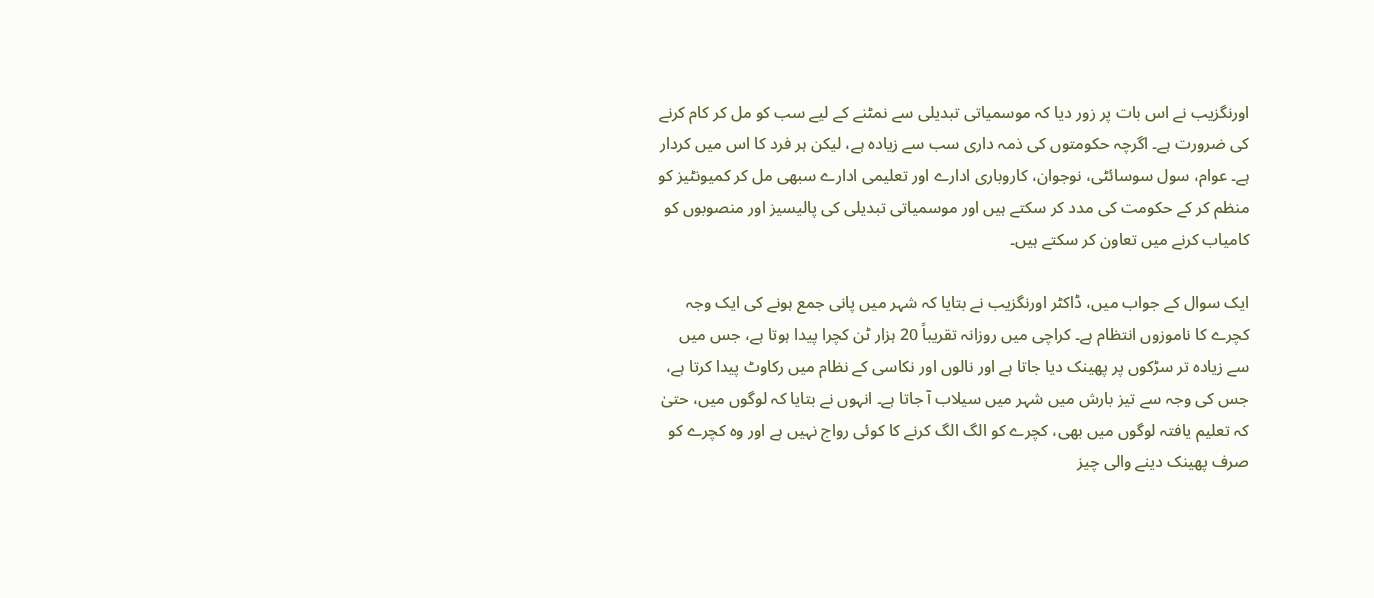اورنگزیب نے اس بات پر زور دیا کہ موسمیاتی تبدیلی سے نمٹنے کے لیے سب کو مل کر کام کرنے کی ضرورت ہے۔ اگرچہ حکومتوں کی ذمہ داری سب سے زیادہ ہے، لیکن ہر فرد کا اس میں کردار ہے۔ عوام، سول سوسائٹی، نوجوان، کاروباری ادارے اور تعلیمی ادارے سبھی مل کر کمیونٹیز کو منظم کر کے حکومت کی مدد کر سکتے ہیں اور موسمیاتی تبدیلی کی پالیسیز اور منصوبوں کو کامیاب کرنے میں تعاون کر سکتے ہیں۔

ایک سوال کے جواب میں، ڈاکٹر اورنگزیب نے بتایا کہ شہر میں پانی جمع ہونے کی ایک وجہ کچرے کا ناموزوں انتظام ہے۔ کراچی میں روزانہ تقریباً 20 ہزار ٹن کچرا پیدا ہوتا ہے، جس میں سے زیادہ تر سڑکوں پر پھینک دیا جاتا ہے اور نالوں اور نکاسی کے نظام میں رکاوٹ پیدا کرتا ہے، جس کی وجہ سے تیز بارش میں شہر میں سیلاب آ جاتا ہے۔ انہوں نے بتایا کہ لوگوں میں، حتیٰ کہ تعلیم یافتہ لوگوں میں بھی، کچرے کو الگ الگ کرنے کا کوئی رواج نہیں ہے اور وہ کچرے کو صرف پھینک دینے والی چیز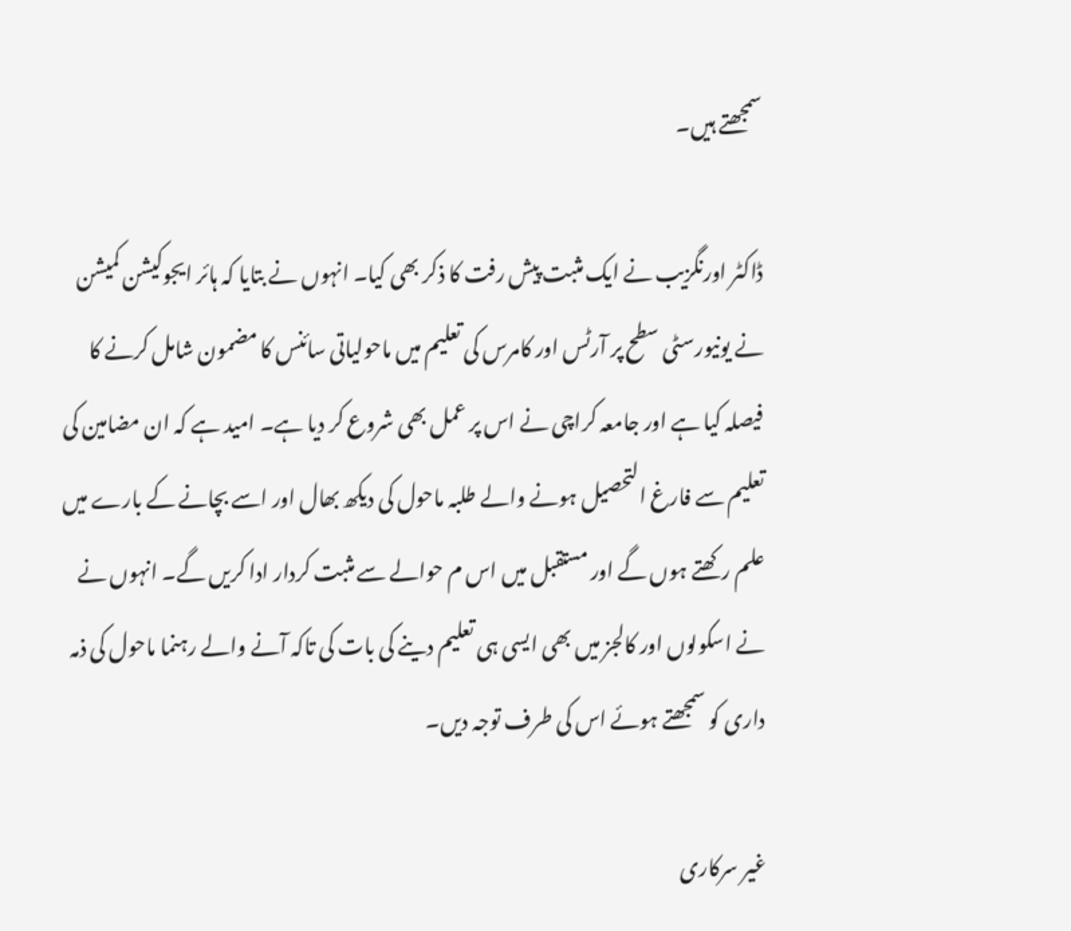سمجھتے ہیں۔

ڈاکٹر اورنگزیب نے ایک مثبت پیش رفت کا ذکر بھی کیا۔ انہوں نے بتایا کہ ہائر ایجوکیشن کمیشن نے یونیورسٹی سطح پر آرٹس اور کامرس کی تعلیم میں ماحولیاتی سائنس کا مضمون شامل کرنے کا فیصلہ کیا ہے اور جامعہ کراچی نے اس پر عمل بھی شروع کر دیا ہے۔ امید ہے کہ ان مضامین کی تعلیم سے فارغ التحصیل ہونے والے طلبہ ماحول کی دیکھ بھال اور اسے بچانے کے بارے میں علم رکھتے ہوں گے اور مستقبل میں اس م حوالے سے مثبت کردار ادا کریں گے۔ انہوں نے نے اسکولوں اور کالجز میں بھی ایسی ہی تعلیم دینے کی بات کی تاکہ آنے والے رہنما ماحول کی ذمہ داری کو سمجھتے ہوئے اس کی طرف توجہ دیں۔

غیر سرکاری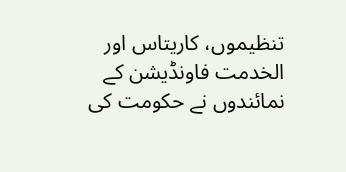تنظیموں، کاریتاس اور الخدمت فاونڈیشن کے نمائندوں نے حکومت کی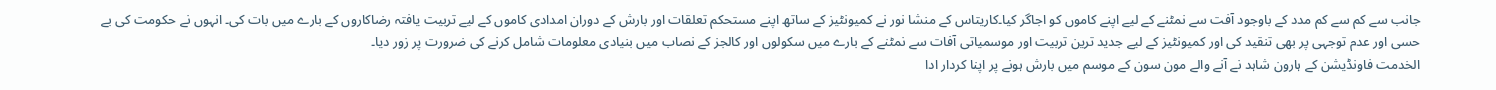جانب سے کم سے کم مدد کے باوجود آفت سے نمٹنے کے لیے اپنے کاموں کو اجاگر کیا۔کاریتاس کے منشا نور نے کمیونٹیز کے ساتھ اپنے مستحکم تعلقات اور بارش کے دوران امدادی کاموں کے لیے تربیت یافتہ رضاکاروں کے بارے میں بات کی۔ انہوں نے حکومت کی بے حسی اور عدم توجہی پر بھی تنقید کی اور کمیونٹیز کے لیے جدید ترین تربیت اور موسمیاتی آفات سے نمٹنے کے بارے میں سکولوں اور کالجز کے نصاب میں بنیادی معلومات شامل کرنے کی ضرورت پر زور دیا۔
الخدمت فاونڈیشن کے ہارون شاہد نے آنے والے مون سون کے موسم میں بارش ہونے پر اپنا کردار ادا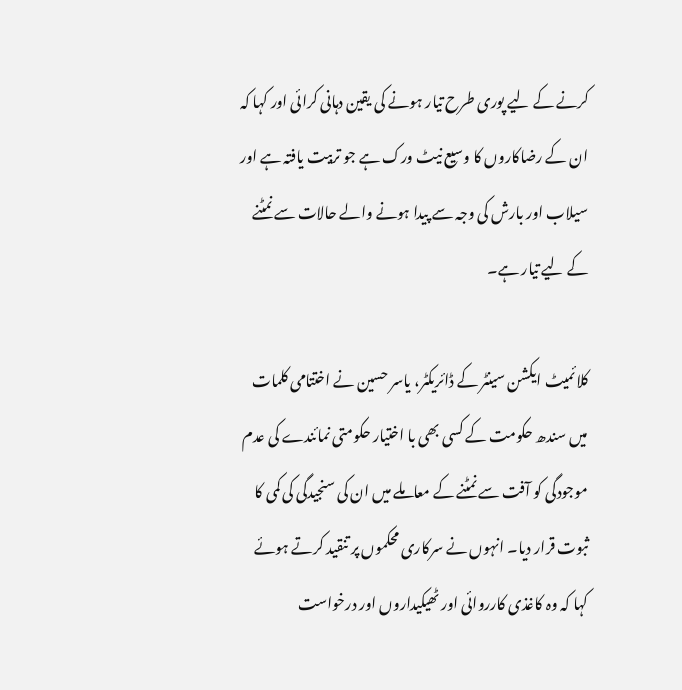کرنے کے لیے پوری طرح تیار ہونے کی یقین دہانی کرائی اور کہا کہ ان کے رضاکاروں کا وسیع نیٹ ورک ہے جو تربیت یافتہ ہے اور سیلاب اور بارش کی وجہ سے پیدا ہونے والے حالات سے نمٹنے کے لیے تیار ہے۔

کلائمیٹ ایکشن سینٹر کے ڈائریکٹر، یاسر حسین نے اختتامی کلمات میں سندھ حکومت کے کسی بھی با اختیار حکومتی نمائندے کی عدم موجودگی کو آفت سے نمٹنے کے معاملے میں ان کی سنجیدگی کی کمی کا ثبوت قرار دیا۔ انہوں نے سرکاری محکموں پر تنقید کرتے ہوئے کہا کہ وہ کاغذی کارروائی اور ٹھیکیداروں اور درخواست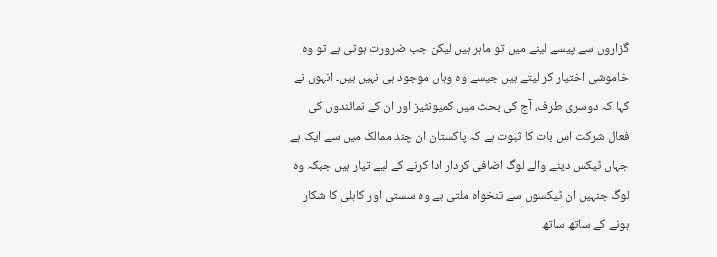گزاروں سے پیسے لینے میں تو ماہر ہیں لیکن جب ضرورت ہوتی ہے تو وہ خاموشی اختیار کر لیتے ہیں جیسے وہ وہاں موجود ہی نہیں ہیں۔ انہوں نے کہا کہ دوسری طرف، آج کی بحث میں کمیونٹیز اور ان کے نمائندوں کی فعال شرکت اس بات کا ثبوت ہے کہ پاکستان ان چند ممالک میں سے ایک ہے جہاں ٹیکس دینے والے لوگ اضافی کردار ادا کرنے کے لیے تیار ہیں جبکہ وہ لوگ جنہیں ان ٹیکسوں سے تنخواہ ملتی ہے وہ سستی اور کاہلی کا شکار ہونے کے ساتھ ساتھ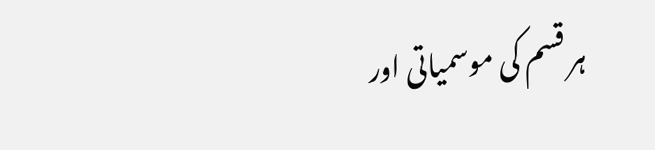ہر قسم کی موسمیاتی اور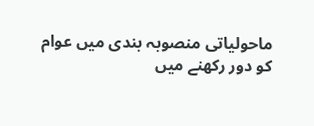ماحولیاتی منصوبہ بندی میں عوام کو دور رکھنے میں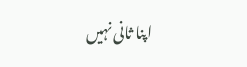اپنا ثانی نہیں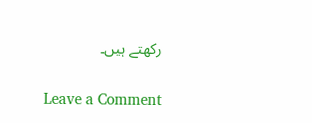رکھتے ہیں۔

Leave a Comment